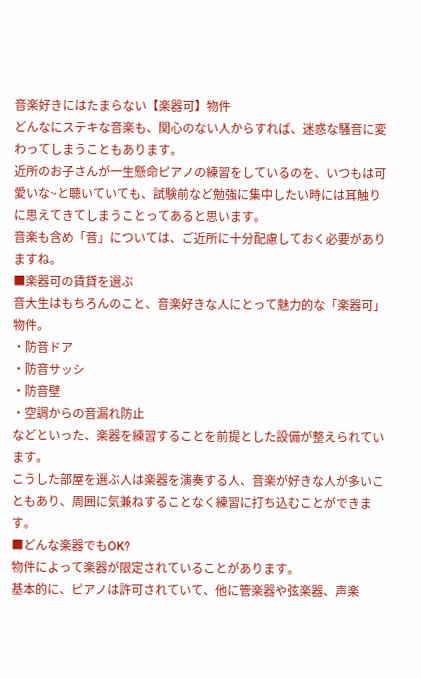音楽好きにはたまらない【楽器可】物件
どんなにステキな音楽も、関心のない人からすれば、迷惑な騒音に変わってしまうこともあります。
近所のお子さんが一生懸命ピアノの練習をしているのを、いつもは可愛いな~と聴いていても、試験前など勉強に集中したい時には耳触りに思えてきてしまうことってあると思います。
音楽も含め「音」については、ご近所に十分配慮しておく必要がありますね。
■楽器可の賃貸を選ぶ
音大生はもちろんのこと、音楽好きな人にとって魅力的な「楽器可」物件。
・防音ドア
・防音サッシ
・防音壁
・空調からの音漏れ防止
などといった、楽器を練習することを前提とした設備が整えられています。
こうした部屋を選ぶ人は楽器を演奏する人、音楽が好きな人が多いこともあり、周囲に気兼ねすることなく練習に打ち込むことができます。
■どんな楽器でもOK?
物件によって楽器が限定されていることがあります。
基本的に、ピアノは許可されていて、他に管楽器や弦楽器、声楽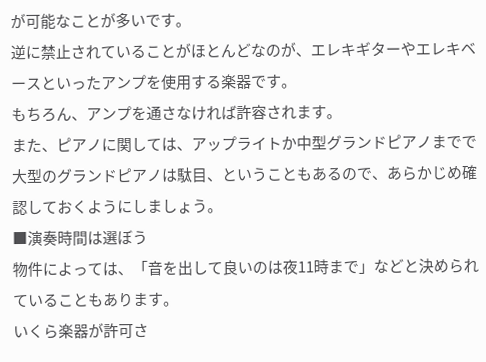が可能なことが多いです。
逆に禁止されていることがほとんどなのが、エレキギターやエレキベースといったアンプを使用する楽器です。
もちろん、アンプを通さなければ許容されます。
また、ピアノに関しては、アップライトか中型グランドピアノまでで大型のグランドピアノは駄目、ということもあるので、あらかじめ確認しておくようにしましょう。
■演奏時間は選ぼう
物件によっては、「音を出して良いのは夜11時まで」などと決められていることもあります。
いくら楽器が許可さ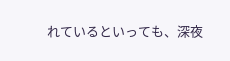れているといっても、深夜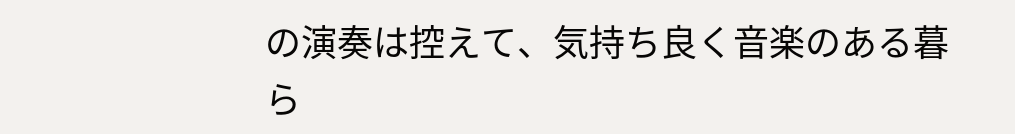の演奏は控えて、気持ち良く音楽のある暮ら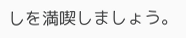しを満喫しましょう。